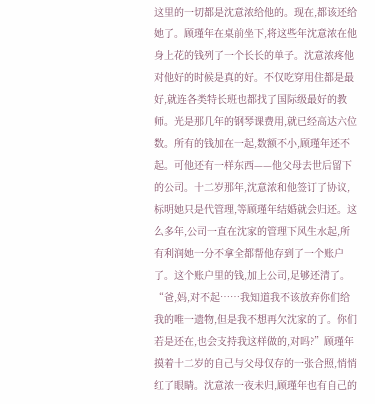这里的一切都是沈意浓给他的。现在,都该还给她了。顾瑾年在桌前坐下,将这些年沈意浓在他身上花的钱列了一个长长的单子。沈意浓疼他对他好的时候是真的好。不仅吃穿用住都是最好,就连各类特长班也都找了国际级最好的教师。光是那几年的钢琴课费用,就已经高达六位数。所有的钱加在一起,数额不小,顾瑾年还不起。可他还有一样东西——他父母去世后留下的公司。十二岁那年,沈意浓和他签订了协议,标明她只是代管理,等顾瑾年结婚就会归还。这么多年,公司一直在沈家的管理下风生水起,所有利润她一分不拿全都帮他存到了一个账户了。这个账户里的钱,加上公司,足够还清了。“爸,妈,对不起……我知道我不该放弃你们给我的唯一遗物,但是我不想再欠沈家的了。你们若是还在,也会支持我这样做的,对吗?”顾瑾年摸着十二岁的自己与父母仅存的一张合照,悄悄红了眼睛。沈意浓一夜未归,顾瑾年也有自己的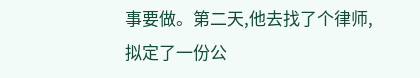事要做。第二天,他去找了个律师,拟定了一份公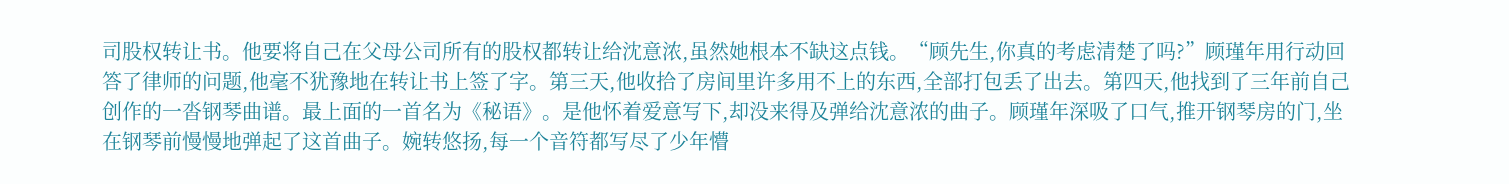司股权转让书。他要将自己在父母公司所有的股权都转让给沈意浓,虽然她根本不缺这点钱。“顾先生,你真的考虑清楚了吗?”顾瑾年用行动回答了律师的问题,他毫不犹豫地在转让书上签了字。第三天,他收拾了房间里许多用不上的东西,全部打包丢了出去。第四天,他找到了三年前自己创作的一沓钢琴曲谱。最上面的一首名为《秘语》。是他怀着爱意写下,却没来得及弹给沈意浓的曲子。顾瑾年深吸了口气,推开钢琴房的门,坐在钢琴前慢慢地弹起了这首曲子。婉转悠扬,每一个音符都写尽了少年懵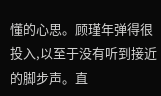懂的心思。顾瑾年弹得很投入,以至于没有听到接近的脚步声。直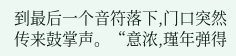到最后一个音符落下,门口突然传来鼓掌声。“意浓,瑾年弹得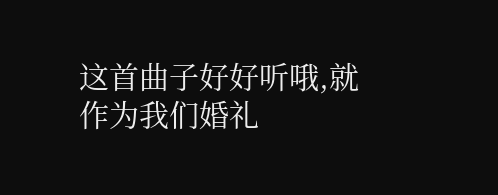这首曲子好好听哦,就作为我们婚礼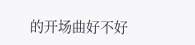的开场曲好不好